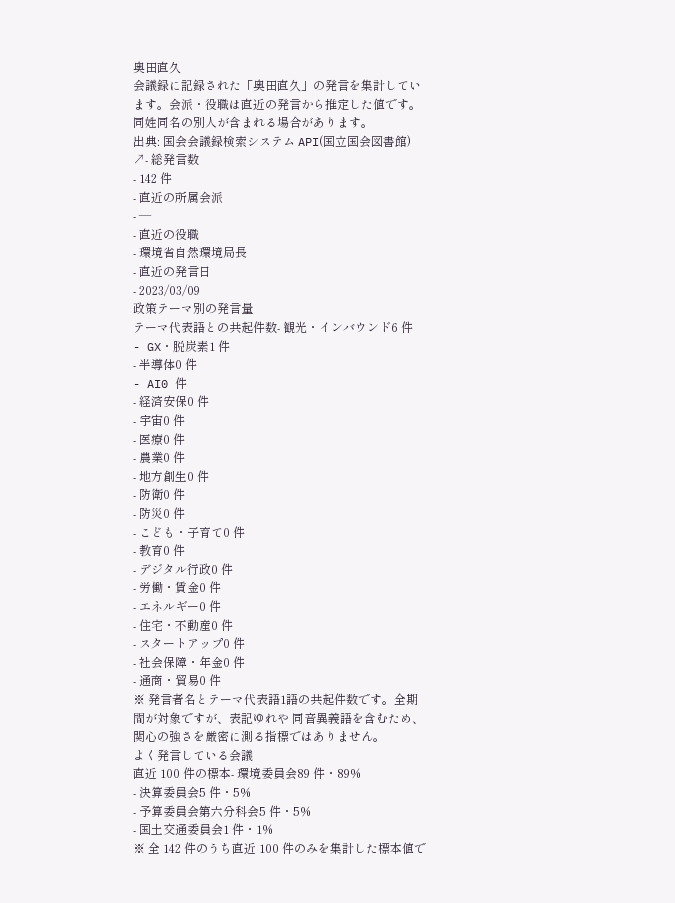奥田直久
会議録に記録された「奥田直久」の発言を集計しています。会派・役職は直近の発言から推定した値です。同姓同名の別人が含まれる場合があります。
出典: 国会会議録検索システム API(国立国会図書館) ↗- 総発言数
- 142 件
- 直近の所属会派
- —
- 直近の役職
- 環境省自然環境局長
- 直近の発言日
- 2023/03/09
政策テーマ別の発言量
テーマ代表語との共起件数- 観光・インバウンド6 件
- GX・脱炭素1 件
- 半導体0 件
- AI0 件
- 経済安保0 件
- 宇宙0 件
- 医療0 件
- 農業0 件
- 地方創生0 件
- 防衛0 件
- 防災0 件
- こども・子育て0 件
- 教育0 件
- デジタル行政0 件
- 労働・賃金0 件
- エネルギー0 件
- 住宅・不動産0 件
- スタートアップ0 件
- 社会保障・年金0 件
- 通商・貿易0 件
※ 発言者名とテーマ代表語1語の共起件数です。全期間が対象ですが、表記ゆれや 同音異義語を含むため、関心の強さを厳密に測る指標ではありません。
よく発言している会議
直近 100 件の標本- 環境委員会89 件・89%
- 決算委員会5 件・5%
- 予算委員会第六分科会5 件・5%
- 国土交通委員会1 件・1%
※ 全 142 件のうち直近 100 件のみを集計した標本値で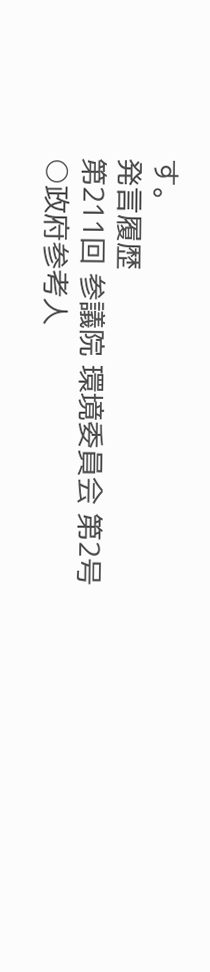す。
発言履歴
第211回 参議院 環境委員会 第2号
○政府参考人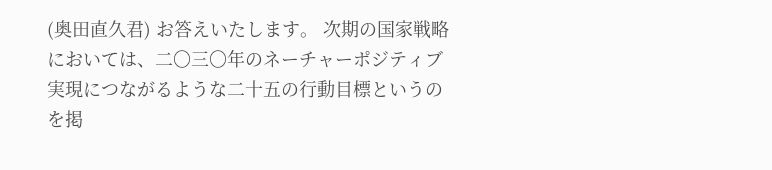(奥田直久君) お答えいたします。 次期の国家戦略においては、二〇三〇年のネーチャーポジティブ実現につながるような二十五の行動目標というのを掲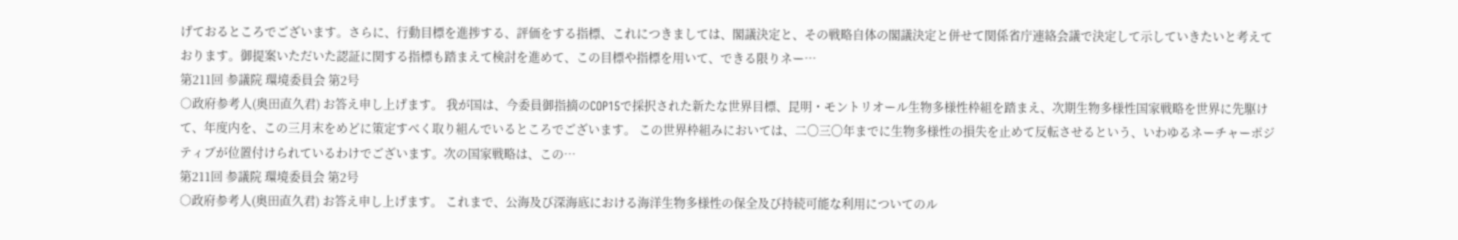げておるところでございます。さらに、行動目標を進捗する、評価をする指標、これにつきましては、閣議決定と、その戦略自体の閣議決定と併せて関係省庁連絡会議で決定して示していきたいと考えております。御提案いただいた認証に関する指標も踏まえて検討を進めて、この目標や指標を用いて、できる限りネー…
第211回 参議院 環境委員会 第2号
○政府参考人(奥田直久君) お答え申し上げます。 我が国は、今委員御指摘のCOP15で採択された新たな世界目標、昆明・モントリオール生物多様性枠組を踏まえ、次期生物多様性国家戦略を世界に先駆けて、年度内を、この三月末をめどに策定すべく取り組んでいるところでございます。 この世界枠組みにおいては、二〇三〇年までに生物多様性の損失を止めて反転させるという、いわゆるネーチャーポジティブが位置付けられているわけでございます。次の国家戦略は、この…
第211回 参議院 環境委員会 第2号
○政府参考人(奥田直久君) お答え申し上げます。 これまで、公海及び深海底における海洋生物多様性の保全及び持続可能な利用についてのル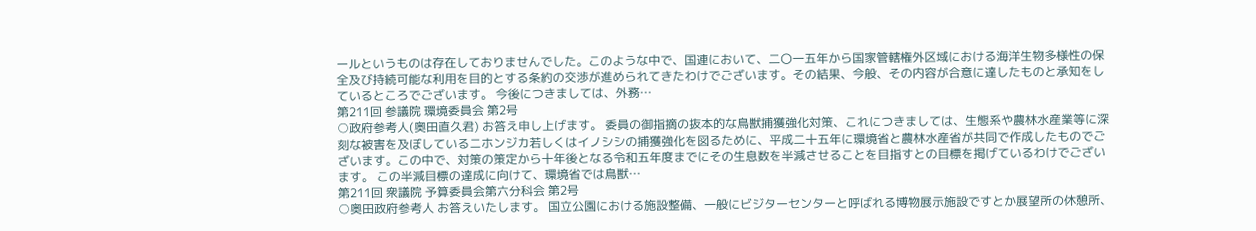ールというものは存在しておりませんでした。このような中で、国連において、二〇一五年から国家管轄権外区域における海洋生物多様性の保全及び持続可能な利用を目的とする条約の交渉が進められてきたわけでございます。その結果、今般、その内容が合意に達したものと承知をしているところでございます。 今後につきましては、外務…
第211回 参議院 環境委員会 第2号
○政府参考人(奥田直久君) お答え申し上げます。 委員の御指摘の抜本的な鳥獣捕獲強化対策、これにつきましては、生態系や農林水産業等に深刻な被害を及ぼしているニホンジカ若しくはイノシシの捕獲強化を図るために、平成二十五年に環境省と農林水産省が共同で作成したものでございます。この中で、対策の策定から十年後となる令和五年度までにその生息数を半減させることを目指すとの目標を掲げているわけでございます。 この半減目標の達成に向けて、環境省では鳥獣…
第211回 衆議院 予算委員会第六分科会 第2号
○奥田政府参考人 お答えいたします。 国立公園における施設整備、一般にビジターセンターと呼ばれる博物展示施設ですとか展望所の休憩所、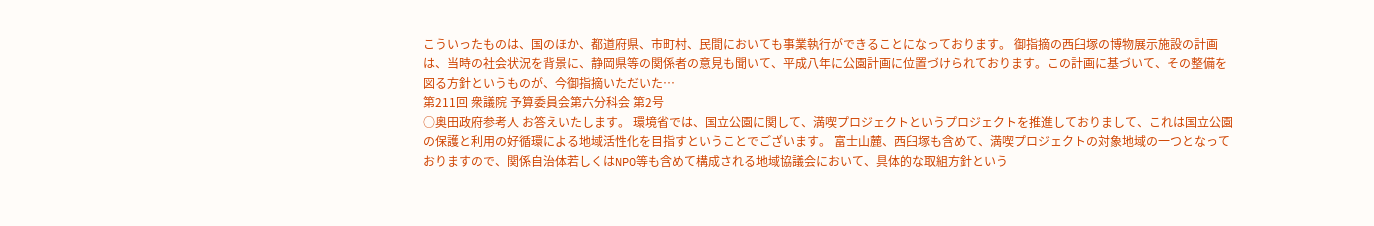こういったものは、国のほか、都道府県、市町村、民間においても事業執行ができることになっております。 御指摘の西臼塚の博物展示施設の計画は、当時の社会状況を背景に、静岡県等の関係者の意見も聞いて、平成八年に公園計画に位置づけられております。この計画に基づいて、その整備を図る方針というものが、今御指摘いただいた…
第211回 衆議院 予算委員会第六分科会 第2号
○奥田政府参考人 お答えいたします。 環境省では、国立公園に関して、満喫プロジェクトというプロジェクトを推進しておりまして、これは国立公園の保護と利用の好循環による地域活性化を目指すということでございます。 富士山麓、西臼塚も含めて、満喫プロジェクトの対象地域の一つとなっておりますので、関係自治体若しくはNPO等も含めて構成される地域協議会において、具体的な取組方針という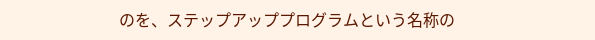のを、ステップアッププログラムという名称の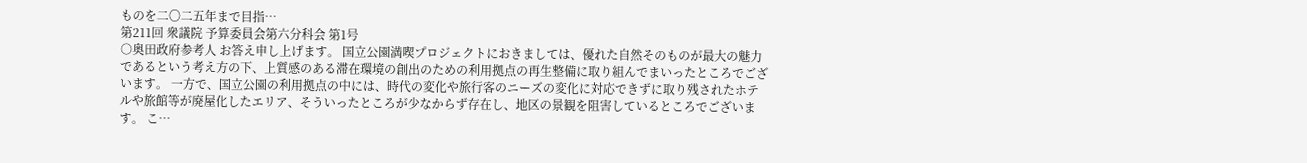ものを二〇二五年まで目指…
第211回 衆議院 予算委員会第六分科会 第1号
○奥田政府参考人 お答え申し上げます。 国立公園満喫プロジェクトにおきましては、優れた自然そのものが最大の魅力であるという考え方の下、上質感のある滞在環境の創出のための利用拠点の再生整備に取り組んでまいったところでございます。 一方で、国立公園の利用拠点の中には、時代の変化や旅行客のニーズの変化に対応できずに取り残されたホテルや旅館等が廃屋化したエリア、そういったところが少なからず存在し、地区の景観を阻害しているところでございます。 こ…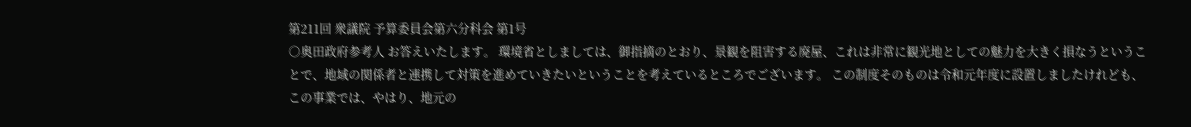第211回 衆議院 予算委員会第六分科会 第1号
○奥田政府参考人 お答えいたします。 環境省としましては、御指摘のとおり、景観を阻害する廃屋、これは非常に観光地としての魅力を大きく損なうということで、地域の関係者と連携して対策を進めていきたいということを考えているところでございます。 この制度そのものは令和元年度に設置しましたけれども、この事業では、やはり、地元の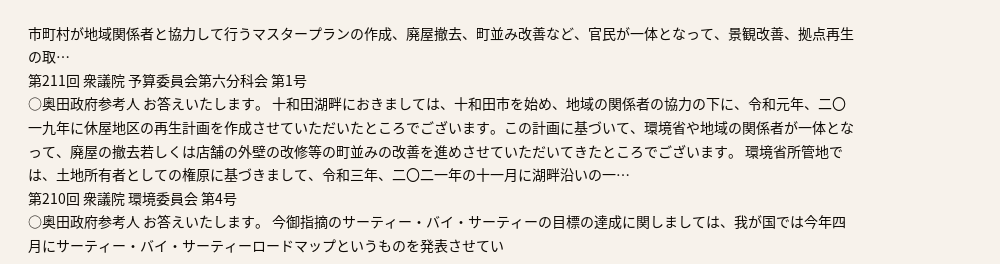市町村が地域関係者と協力して行うマスタープランの作成、廃屋撤去、町並み改善など、官民が一体となって、景観改善、拠点再生の取…
第211回 衆議院 予算委員会第六分科会 第1号
○奥田政府参考人 お答えいたします。 十和田湖畔におきましては、十和田市を始め、地域の関係者の協力の下に、令和元年、二〇一九年に休屋地区の再生計画を作成させていただいたところでございます。この計画に基づいて、環境省や地域の関係者が一体となって、廃屋の撤去若しくは店舗の外壁の改修等の町並みの改善を進めさせていただいてきたところでございます。 環境省所管地では、土地所有者としての権原に基づきまして、令和三年、二〇二一年の十一月に湖畔沿いの一…
第210回 衆議院 環境委員会 第4号
○奥田政府参考人 お答えいたします。 今御指摘のサーティー・バイ・サーティーの目標の達成に関しましては、我が国では今年四月にサーティー・バイ・サーティーロードマップというものを発表させてい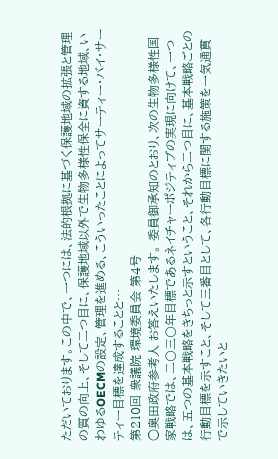ただいております。この中で、一つには、法的根拠に基づく保護地域の拡張と管理の質の向上、そして二つ目に、保護地域以外で生物多様性保全に資する地域、いわゆるOECMの設定、管理を進める、こういったことによってサーティー・バイ・サーティー目標を達成することと…
第210回 衆議院 環境委員会 第4号
○奥田政府参考人 お答えいたします。 委員御承知のとおり、次の生物多様性国家戦略では、二〇三〇年目標であるネイチャーポジティブの実現に向けて、一つは、五つの基本戦略をきちっと示すということ、それから二つ目に、基本戦略ごとの行動目標を示すこと、そして三番目として、各行動目標に関する施策を一気通貫で示していきたいと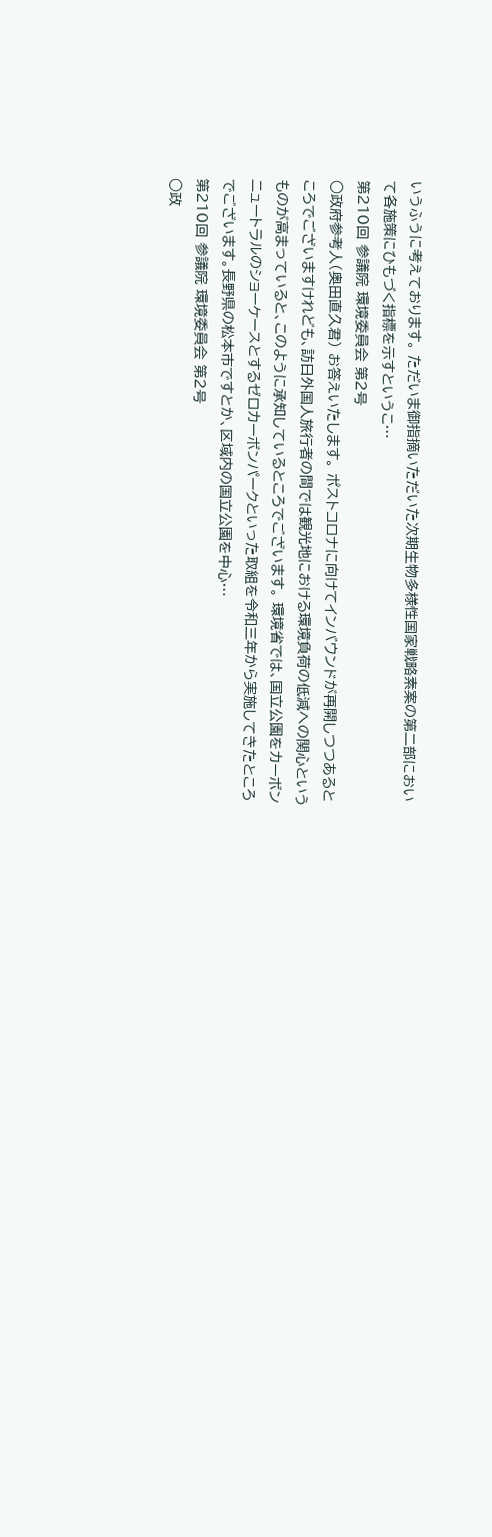いうふうに考えております。 ただいま御指摘いただいた次期生物多様性国家戦略素案の第二部において各施策にひもづく指標を示すというこ…
第210回 参議院 環境委員会 第2号
○政府参考人(奥田直久君) お答えいたします。 ポストコロナに向けてインバウンドが再開しつつあるところでございますけれども、訪日外国人旅行者の間では観光地における環境負荷の低減への関心というものが高まっていると、このように承知しているところでございます。 環境省では、国立公園をカーボンニュートラルのショーケースとするゼロカーボンパークといった取組を令和三年から実施してきたところでございます。長野県の松本市ですとか、区域内の国立公園を中心…
第210回 参議院 環境委員会 第2号
○政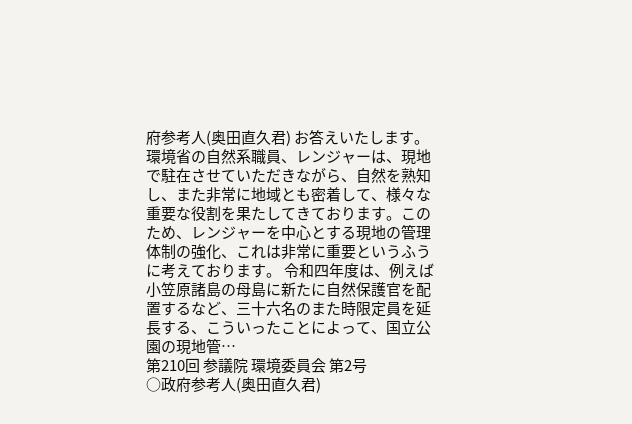府参考人(奥田直久君) お答えいたします。 環境省の自然系職員、レンジャーは、現地で駐在させていただきながら、自然を熟知し、また非常に地域とも密着して、様々な重要な役割を果たしてきております。このため、レンジャーを中心とする現地の管理体制の強化、これは非常に重要というふうに考えております。 令和四年度は、例えば小笠原諸島の母島に新たに自然保護官を配置するなど、三十六名のまた時限定員を延長する、こういったことによって、国立公園の現地管…
第210回 参議院 環境委員会 第2号
○政府参考人(奥田直久君)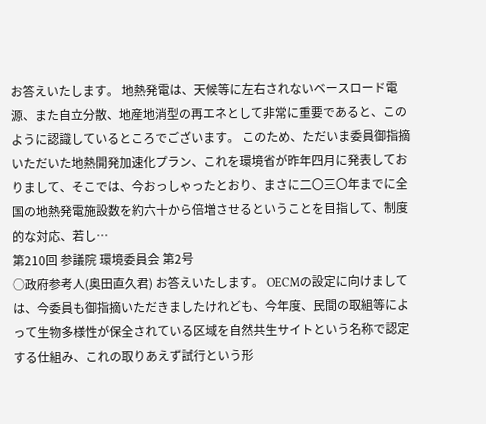お答えいたします。 地熱発電は、天候等に左右されないベースロード電源、また自立分散、地産地消型の再エネとして非常に重要であると、このように認識しているところでございます。 このため、ただいま委員御指摘いただいた地熱開発加速化プラン、これを環境省が昨年四月に発表しておりまして、そこでは、今おっしゃったとおり、まさに二〇三〇年までに全国の地熱発電施設数を約六十から倍増させるということを目指して、制度的な対応、若し…
第210回 参議院 環境委員会 第2号
○政府参考人(奥田直久君) お答えいたします。 OECMの設定に向けましては、今委員も御指摘いただきましたけれども、今年度、民間の取組等によって生物多様性が保全されている区域を自然共生サイトという名称で認定する仕組み、これの取りあえず試行という形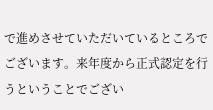で進めさせていただいているところでございます。来年度から正式認定を行うということでござい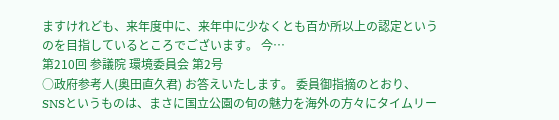ますけれども、来年度中に、来年中に少なくとも百か所以上の認定というのを目指しているところでございます。 今…
第210回 参議院 環境委員会 第2号
○政府参考人(奥田直久君) お答えいたします。 委員御指摘のとおり、SNSというものは、まさに国立公園の旬の魅力を海外の方々にタイムリー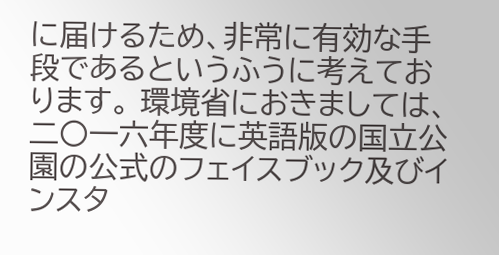に届けるため、非常に有効な手段であるというふうに考えております。 環境省におきましては、二〇一六年度に英語版の国立公園の公式のフェイスブック及びインスタ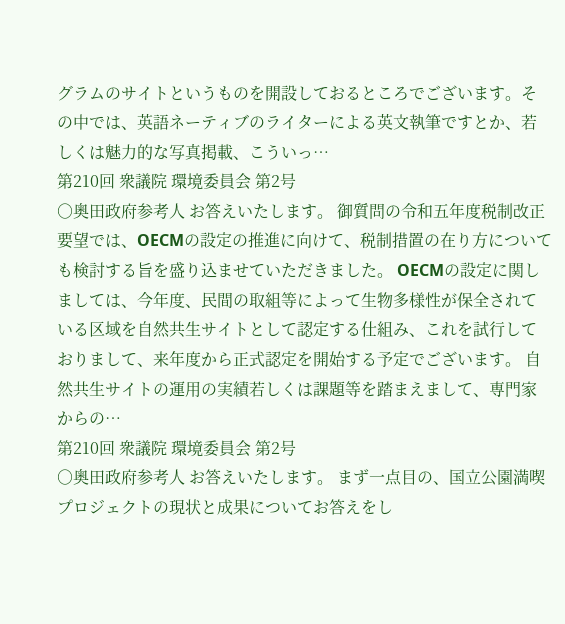グラムのサイトというものを開設しておるところでございます。その中では、英語ネーティブのライターによる英文執筆ですとか、若しくは魅力的な写真掲載、こういっ…
第210回 衆議院 環境委員会 第2号
○奥田政府参考人 お答えいたします。 御質問の令和五年度税制改正要望では、OECMの設定の推進に向けて、税制措置の在り方についても検討する旨を盛り込ませていただきました。 OECMの設定に関しましては、今年度、民間の取組等によって生物多様性が保全されている区域を自然共生サイトとして認定する仕組み、これを試行しておりまして、来年度から正式認定を開始する予定でございます。 自然共生サイトの運用の実績若しくは課題等を踏まえまして、専門家からの…
第210回 衆議院 環境委員会 第2号
○奥田政府参考人 お答えいたします。 まず一点目の、国立公園満喫プロジェクトの現状と成果についてお答えをし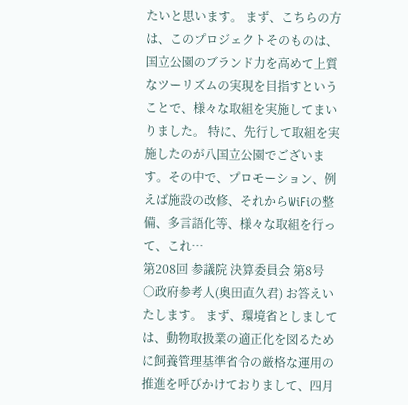たいと思います。 まず、こちらの方は、このプロジェクトそのものは、国立公園のブランド力を高めて上質なツーリズムの実現を目指すということで、様々な取組を実施してまいりました。 特に、先行して取組を実施したのが八国立公園でございます。その中で、プロモーション、例えば施設の改修、それからWiFiの整備、多言語化等、様々な取組を行って、これ…
第208回 参議院 決算委員会 第8号
○政府参考人(奥田直久君) お答えいたします。 まず、環境省としましては、動物取扱業の適正化を図るために飼養管理基準省令の厳格な運用の推進を呼びかけておりまして、四月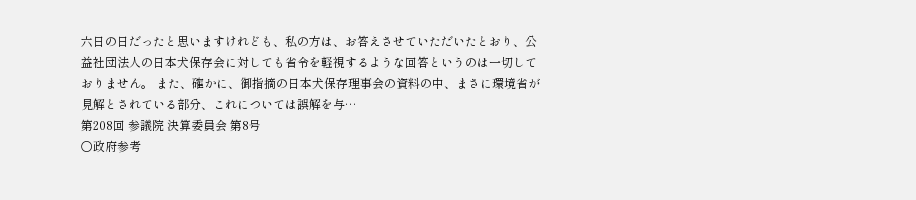六日の日だったと思いますけれども、私の方は、お答えさせていただいたとおり、公益社団法人の日本犬保存会に対しても省令を軽視するような回答というのは一切しておりません。 また、確かに、御指摘の日本犬保存理事会の資料の中、まさに環境省が見解とされている部分、これについては誤解を与…
第208回 参議院 決算委員会 第8号
○政府参考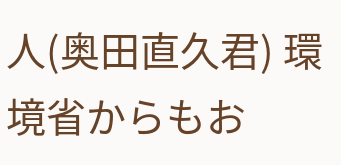人(奥田直久君) 環境省からもお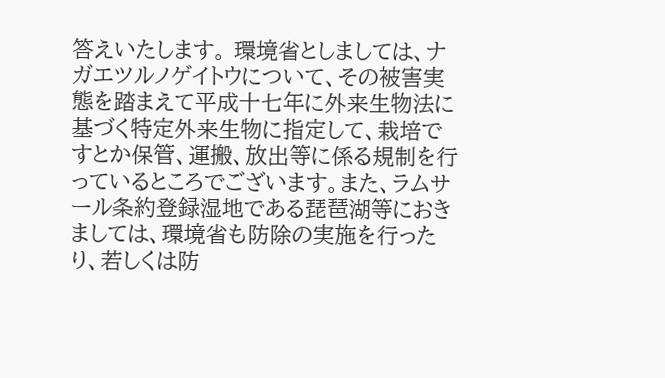答えいたします。 環境省としましては、ナガエツルノゲイトウについて、その被害実態を踏まえて平成十七年に外来生物法に基づく特定外来生物に指定して、栽培ですとか保管、運搬、放出等に係る規制を行っているところでございます。また、ラムサール条約登録湿地である琵琶湖等におきましては、環境省も防除の実施を行ったり、若しくは防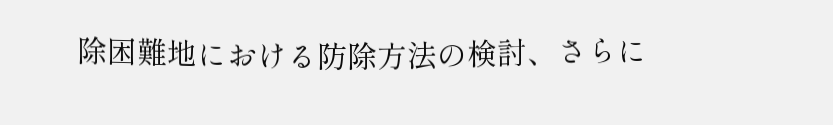除困難地における防除方法の検討、さらに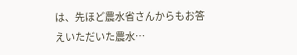は、先ほど農水省さんからもお答えいただいた農水…